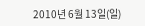2010년 6월 13일(일)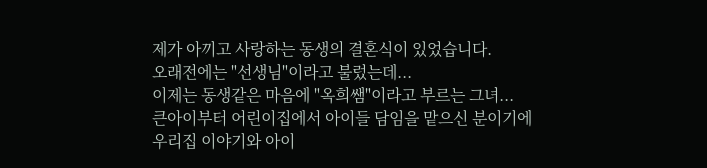제가 아끼고 사랑하는 동생의 결혼식이 있었습니다.
오래전에는 "선생님"이라고 불렀는데...
이제는 동생같은 마음에 "옥희쌤"이라고 부르는 그녀...
큰아이부터 어린이집에서 아이들 담임을 맡으신 분이기에
우리집 이야기와 아이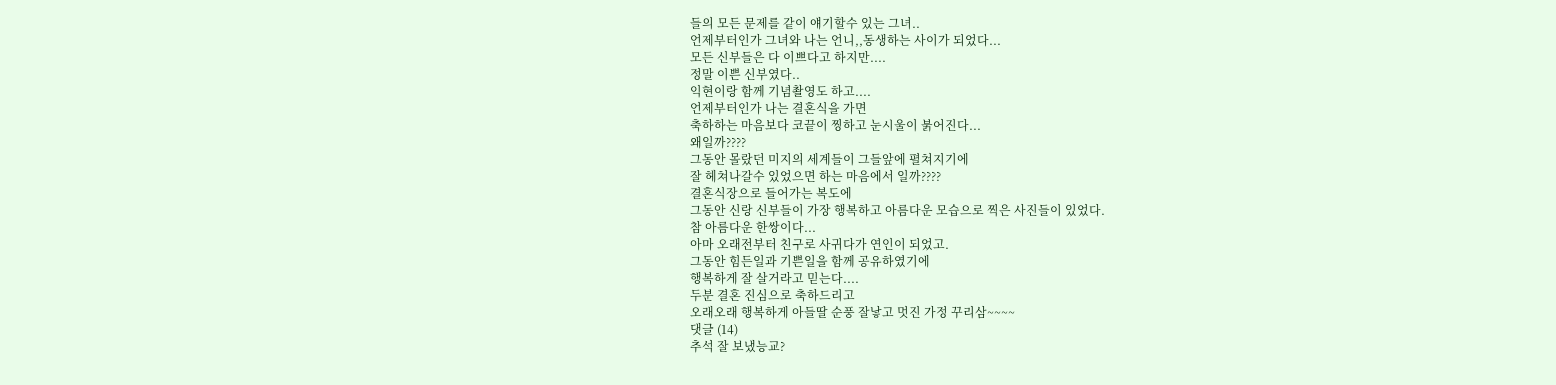들의 모든 문제를 같이 얘기할수 있는 그녀..
언제부터인가 그녀와 나는 언니,,동생하는 사이가 되었다...
모든 신부들은 다 이쁘다고 하지만....
정말 이쁜 신부였다..
익현이랑 함께 기념촬영도 하고....
언제부터인가 나는 결혼식을 가면
축하하는 마음보다 코끝이 찡하고 눈시울이 붉어진다...
왜일까????
그동안 몰랐던 미지의 세계들이 그들앞에 펼쳐지기에
잘 헤쳐나갈수 있었으면 하는 마음에서 일까????
결혼식장으로 들어가는 복도에
그동안 신랑 신부들이 가장 행복하고 아름다운 모습으로 찍은 사진들이 있었다.
참 아름다운 한쌍이다...
아마 오래전부터 친구로 사귀다가 연인이 되었고.
그동안 힘든일과 기쁜일을 함께 공유하였기에
행복하게 잘 살거라고 믿는다....
두분 결혼 진심으로 축하드리고
오래오래 행복하게 아들딸 순풍 잘낳고 멋진 가정 꾸리삼~~~~
댓글 (14)
추석 잘 보냈능교?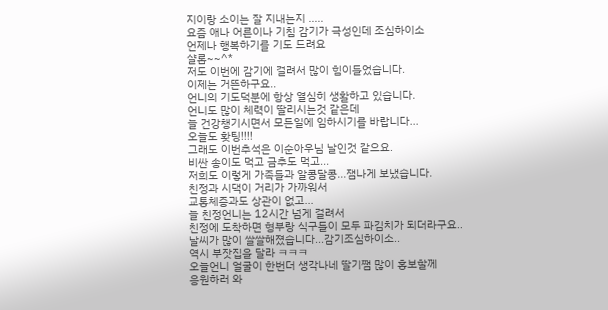지이랑 소이는 잘 지내는지 .....
요즘 애나 어른이나 기침 감기가 극성인데 조심하이소
언제나 행복하기를 기도 드려요
샬롬~~^*
저도 이번에 감기에 걸려서 많이 힘이들었습니다.
이제는 거뜬하구요..
언니의 기도덕분에 항상 열심히 생활하고 있습니다.
언니도 많이 체력이 딸리시는것 같은데
늘 건강챙기시면서 모든일에 임하시기를 바랍니다...
오늘도 홧팅!!!!
그래도 이번추석은 이순아우님 날인것 같으요.
비싼 송이도 먹고 금추도 먹고...
저희도 이렇게 가족들과 알콩달콩...잼나게 보냈습니다.
친정과 시댁이 거리가 가까워서
교통체증과도 상관이 없고...
늘 친정언니는 12시간 넘게 걸려서
친정에 도착하면 형부랑 식구들이 모두 파김치가 되더라구요..
날씨가 많이 쌀쌀해졌습니다...감기조심하이소..
역시 부잣집을 달라 ㅋㅋㅋ
오늘언니 얼굴이 한번더 생각나네 딸기쨈 많이 홍보할께
응원하러 와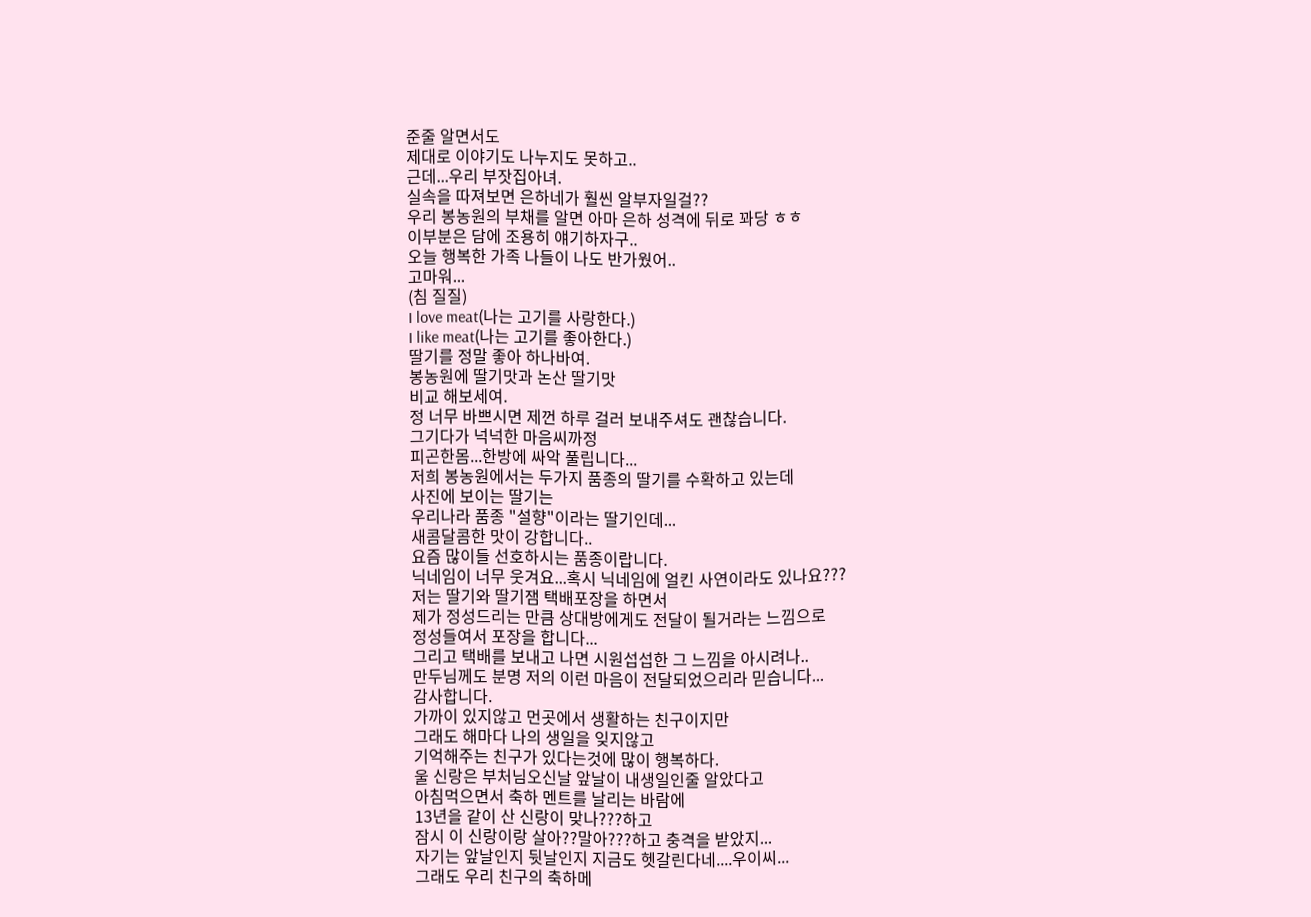준줄 알면서도
제대로 이야기도 나누지도 못하고..
근데...우리 부잣집아녀.
실속을 따져보면 은하네가 훨씬 알부자일걸??
우리 봉농원의 부채를 알면 아마 은하 성격에 뒤로 꽈당 ㅎㅎ
이부분은 담에 조용히 얘기하자구..
오늘 행복한 가족 나들이 나도 반가웠어..
고마워...
(침 질질)
I love meat(나는 고기를 사랑한다.)
I like meat(나는 고기를 좋아한다.)
딸기를 정말 좋아 하나바여.
봉농원에 딸기맛과 논산 딸기맛
비교 해보세여.
정 너무 바쁘시면 제껀 하루 걸러 보내주셔도 괜찮습니다.
그기다가 넉넉한 마음씨까정
피곤한몸...한방에 싸악 풀립니다...
저희 봉농원에서는 두가지 품종의 딸기를 수확하고 있는데
사진에 보이는 딸기는
우리나라 품종 "설향"이라는 딸기인데...
새콤달콤한 맛이 강합니다..
요즘 많이들 선호하시는 품종이랍니다.
닉네임이 너무 웃겨요...혹시 닉네임에 얼킨 사연이라도 있나요???
저는 딸기와 딸기잼 택배포장을 하면서
제가 정성드리는 만큼 상대방에게도 전달이 될거라는 느낌으로
정성들여서 포장을 합니다...
그리고 택배를 보내고 나면 시원섭섭한 그 느낌을 아시려나..
만두님께도 분명 저의 이런 마음이 전달되었으리라 믿습니다...
감사합니다.
가까이 있지않고 먼곳에서 생활하는 친구이지만
그래도 해마다 나의 생일을 잊지않고
기억해주는 친구가 있다는것에 많이 행복하다.
울 신랑은 부처님오신날 앞날이 내생일인줄 알았다고
아침먹으면서 축하 멘트를 날리는 바람에
13년을 같이 산 신랑이 맞나???하고
잠시 이 신랑이랑 살아??말아???하고 충격을 받았지...
자기는 앞날인지 뒷날인지 지금도 헷갈린다네....우이씨...
그래도 우리 친구의 축하메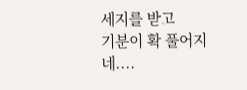세지를 받고
기분이 확 풀어지네....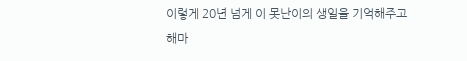이렇게 20년 넘게 이 못난이의 생일을 기억해주고
해마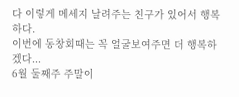다 이렇게 메세지 날려주는 친구가 있어서 행복하다.
이번에 동창회때는 꼭 얼굴보여주면 더 행복하겠다...
6월 둘째주 주말이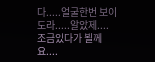다.....얼굴한번 보이도라.....알았제....
조금있다가 뵐께요....